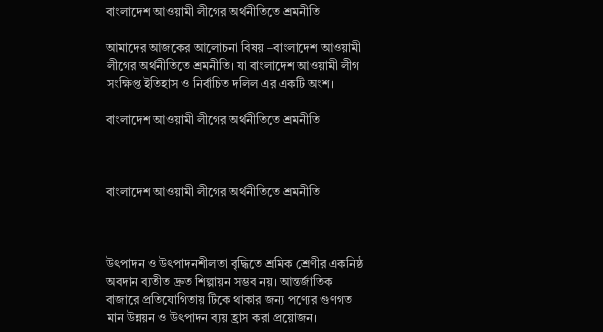বাংলাদেশ আওয়ামী লীগের অর্থনীতিতে শ্রমনীতি

আমাদের আজকের আলোচনা বিষয় –বাংলাদেশ আওয়ামী লীগের অর্থনীতিতে শ্রমনীতি। যা বাংলাদেশ আওয়ামী লীগ সংক্ষিপ্ত ইতিহাস ও নির্বাচিত দলিল এর একটি অংশ।

বাংলাদেশ আওয়ামী লীগের অর্থনীতিতে শ্রমনীতি



বাংলাদেশ আওয়ামী লীগের অর্থনীতিতে শ্রমনীতি



উৎপাদন ও উৎপাদনশীলতা বৃদ্ধিতে শ্রমিক শ্রেণীর একনিষ্ঠ অবদান ব্যতীত দ্রুত শিল্পায়ন সম্ভব নয়। আন্তর্জাতিক বাজারে প্রতিযোগিতায় টিকে থাকার জন্য পণ্যের গুণগত মান উন্নয়ন ও উৎপাদন ব্যয় হ্রাস করা প্রয়োজন।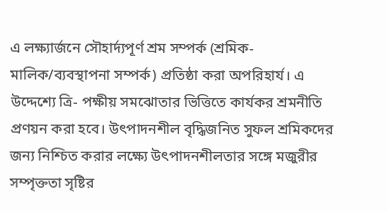এ লক্ষ্যার্জনে সৌহার্দ্যপূর্ণ শ্রম সম্পর্ক (শ্রমিক-মালিক/ব্যবস্থাপনা সম্পর্ক) প্রতিষ্ঠা করা অপরিহার্য। এ উদ্দেশ্যে ত্রি- পক্ষীয় সমঝোতার ভিত্তিতে কার্যকর শ্রমনীতি প্রণয়ন করা হবে। উৎপাদনশীল বৃদ্ধিজনিত সুফল শ্রমিকদের জন্য নিশ্চিত করার লক্ষ্যে উৎপাদনশীলতার সঙ্গে মজুরীর সম্পৃক্ততা সৃষ্টির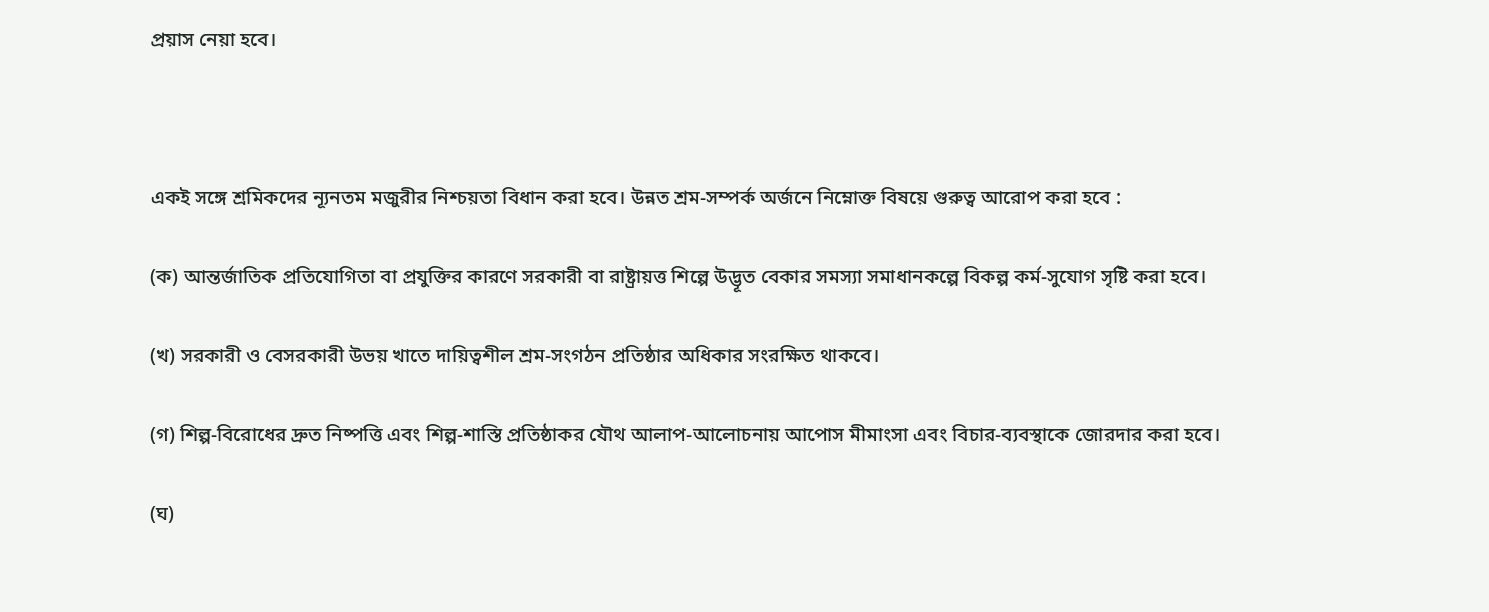প্রয়াস নেয়া হবে।



একই সঙ্গে শ্রমিকদের ন্যূনতম মজুরীর নিশ্চয়তা বিধান করা হবে। উন্নত শ্রম-সম্পর্ক অর্জনে নিম্নোক্ত বিষয়ে গুরুত্ব আরোপ করা হবে :

(ক) আন্তর্জাতিক প্রতিযোগিতা বা প্রযুক্তির কারণে সরকারী বা রাষ্ট্রায়ত্ত শিল্পে উদ্ভূত বেকার সমস্যা সমাধানকল্পে বিকল্প কর্ম-সুযোগ সৃষ্টি করা হবে।

(খ) সরকারী ও বেসরকারী উভয় খাতে দায়িত্বশীল শ্রম-সংগঠন প্রতিষ্ঠার অধিকার সংরক্ষিত থাকবে।

(গ) শিল্প-বিরোধের দ্রুত নিষ্পত্তি এবং শিল্প-শাস্তি প্রতিষ্ঠাকর যৌথ আলাপ-আলোচনায় আপোস মীমাংসা এবং বিচার-ব্যবস্থাকে জোরদার করা হবে।

(ঘ)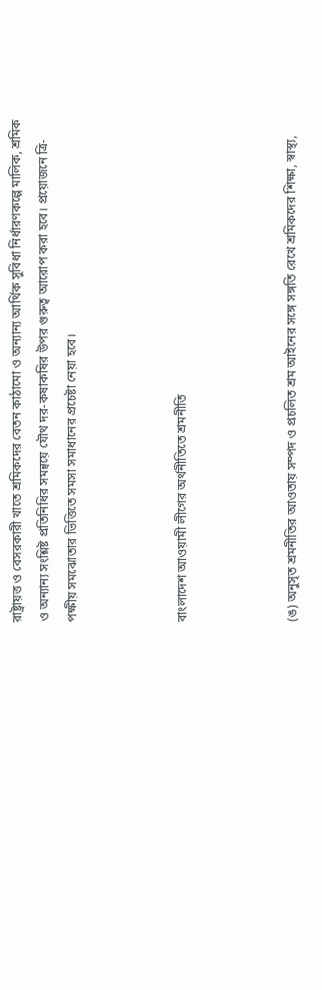রাষ্ট্রায়ত্ত ও বেসরকারী খাতে শ্রমিকদের বেতন কাঠামো ও অন্যান্য আর্থিক সুবিধা নির্ধারণকল্পে মালিক, শ্রমিক ও অন্যান্য সংশ্লিষ্ট প্রতিনিধির সমন্বয়ে যৌথ দর-কষাকষির উপর গুরুত্ব আরোপ করা হবে। প্রয়োজনে ত্রি- পক্ষীয় সমঝোতার ভিত্তিতে সমসা সমাধানের প্রচেষ্টা নেয়া হবে।



বাংলাদেশ আওয়ামী লীগের অর্থনীতিতে শ্রমনীতি



(ঙ) অনুসৃত শ্রমনীতির আওতায় সম্পদ ও প্রচলিত শ্রম আইনের সঙ্গে সঙ্গতি রেখে শ্রমিকদের শিক্ষা, স্বাস্থ্য,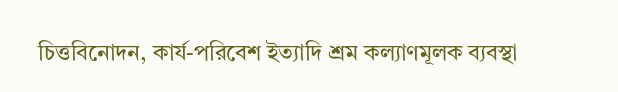চিত্তবিনোদন, কার্য-পরিবেশ ইত্যাদি শ্রম কল্যাণমূলক ব্যবস্থা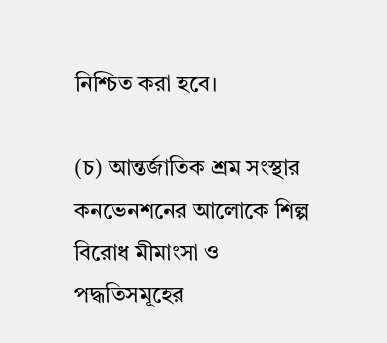নিশ্চিত করা হবে।

(চ) আন্তর্জাতিক শ্রম সংস্থার কনভেনশনের আলোকে শিল্প বিরোধ মীমাংসা ও পদ্ধতিসমূহের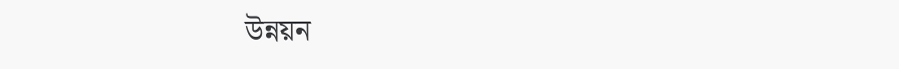উন্নয়ন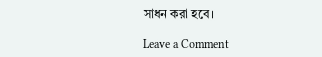সাধন করা হবে।

Leave a Comment